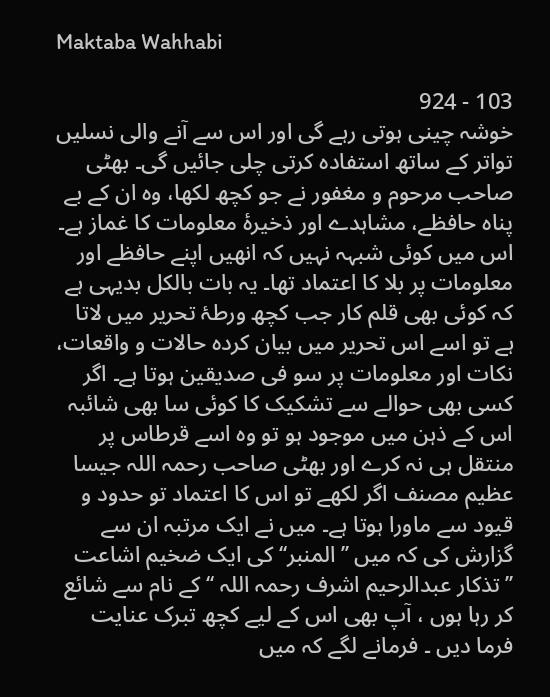Maktaba Wahhabi

103 - 924
خوشہ چینی ہوتی رہے گی اور اس سے آنے والی نسلیں تواتر کے ساتھ استفادہ کرتی چلی جائیں گی۔ بھٹی صاحب مرحوم و مغفور نے جو کچھ لکھا، وہ ان کے بے پناہ حافظے، مشاہدے اور ذخیرۂ معلومات کا غماز ہے۔ اس میں کوئی شبہہ نہیں کہ انھیں اپنے حافظے اور معلومات پر بلا کا اعتماد تھا۔ یہ بات بالکل بدیہی ہے کہ کوئی بھی قلم کار جب کچھ ورطۂ تحریر میں لاتا ہے تو اسے اس تحریر میں بیان کردہ حالات و واقعات، نکات اور معلومات پر سو فی صدیقین ہوتا ہے۔ اگر کسی بھی حوالے سے تشکیک کا کوئی سا بھی شائبہ اس کے ذہن میں موجود ہو تو وہ اسے قرطاس پر منتقل ہی نہ کرے اور بھٹی صاحب رحمہ اللہ جیسا عظیم مصنف اگر لکھے تو اس کا اعتماد تو حدود و قیود سے ماورا ہوتا ہے۔ میں نے ایک مرتبہ ان سے گزارش کی کہ میں ’’المنبر‘‘ کی ایک ضخیم اشاعت ’’تذکار عبدالرحیم اشرف رحمہ اللہ ‘‘کے نام سے شائع کر رہا ہوں ، آپ بھی اس کے لیے کچھ تبرک عنایت فرما دیں ۔ فرمانے لگے کہ میں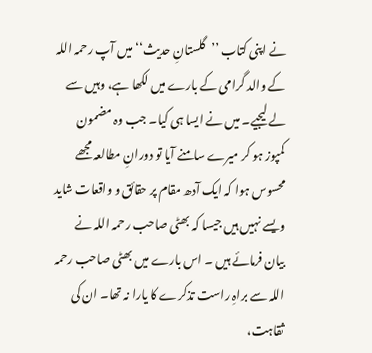نے اپنی کتاب ’’گلستانِ حدیث‘‘ میں آپ رحمہ اللہ کے والد گرامی کے بارے میں لکھا ہے، وہیں سے لے لیجیے۔ میں نے ایسا ہی کیا۔ جب وہ مضمون کمپوز ہو کر میرے سامنے آیا تو دورانِ مطالعہ مجھے محسوس ہوا کہ ایک آدھ مقام پر حقائق و واقعات شاید ویسے نہیں ہیں جیسا کہ بھٹی صاحب رحمہ اللہ نے بیان فرمائے ہیں ۔ اس بارے میں بھٹی صاحب رحمہ اللہ سے براہِ راست تذکرے کا یارا نہ تھا۔ ان کی ثقاہت،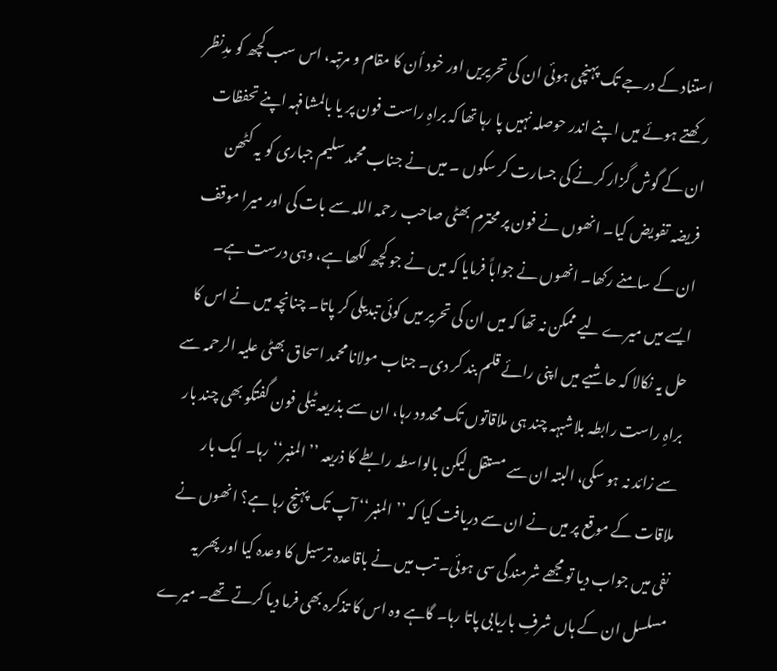استناد کے درجے تک پہنچی ہوئی ان کی تحریریں اور خود اُن کا مقام و مرتبہ، اس سب کچھ کو مدِنظر رکھتے ہوئے میں اپنے اندر حوصلہ نہیں پا رہا تھا کہ براہِ راست فون پر یا بالمشافہہ اپنے تحفظات ان کے گوش گزار کرنے کی جسارت کر سکوں ۔ میں نے جناب محمد سلیم جباری کو یہ کٹھن فریضہ تفویض کیا۔ انھوں نے فون پر محترم بھٹی صاحب رحمہ اللہ سے بات کی اور میرا موقف ان کے سامنے رکھا۔ انھوں نے جواباً فرمایا کہ میں نے جو کچھ لکھا ہے، وہی درست ہے۔ ایسے میں میرے لیے ممکن نہ تھا کہ میں ان کی تحریر میں کوئی تبدیلی کر پاتا۔ چنانچہ میں نے اس کا حل یہ نکالا کہ حاشیے میں اپنی رائے قلم بند کر دی۔ جناب مولانا محمد اسحاق بھٹی علیہ الرحمہ سے براہِ راست رابطہ بلاشبہہ چند ہی ملاقاتوں تک محدود رہا، ان سے بذریعہ ٹیلی فون گفتگو بھی چند بار سے زائد نہ ہو سکی، البتہ ان سے مستقل لیکن بالواسطہ رابطے کا ذریعہ ’’المنبر‘‘ رہا۔ ایک بار ملاقات کے موقع پر میں نے ان سے دریافت کیا کہ ’’المنبر‘‘ آپ تک پہنچ رہا ہے؟ انھوں نے نفی میں جواب دیا تو مجھے شرمندگی سی ہوئی۔ تب میں نے باقاعدہ ترسیل کا وعدہ کیا اور پھر یہ مسلسل ان کے ہاں شرفِ باریابی پاتا رہا۔ گاہے وہ اس کا تذکرہ بھی فرما دیا کرتے تھے۔ میرے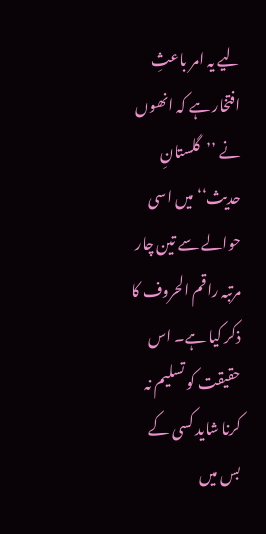لیے یہ امر باعثِ افتخار ہے کہ انھوں نے ’’گلستانِ حدیث‘‘ میں اسی حوالے سے تین چار مرتبہ راقم الحروف کا ذکر کیا ہے۔ اس حقیقت کو تسلیم نہ کرنا شاید کسی کے بس میں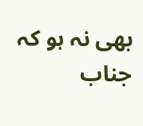بھی نہ ہو کہ جناب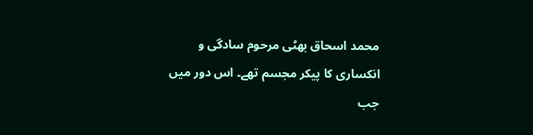محمد اسحاق بھٹی مرحوم سادگی و انکساری کا پیکر مجسم تھے۔ اس دور میں جب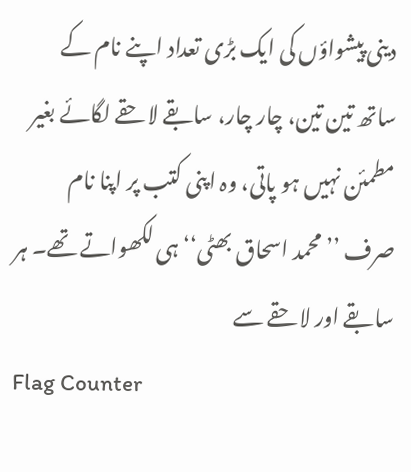دینی پیشواؤں کی ایک بڑی تعداد اپنے نام کے ساتھ تین تین، چار چار، سابقے لاحقے لگائے بغیر مطمئن نہیں ہو پاتی، وہ اپنی کتب پر اپنا نام صرف ’’محمد اسحاق بھٹی‘‘ ہی لکھواتے تھے۔ ہر سابقے اور لاحقے سے
Flag Counter